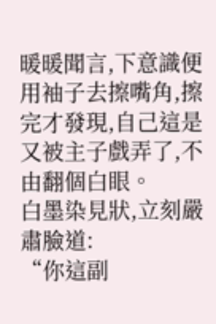暖暖聞言,下意識便用袖子去擦嘴角,擦完才發現,自己這是又被主子戲弄了,不由翻個白眼。
白墨染見狀,立刻嚴肅臉道:
“你這副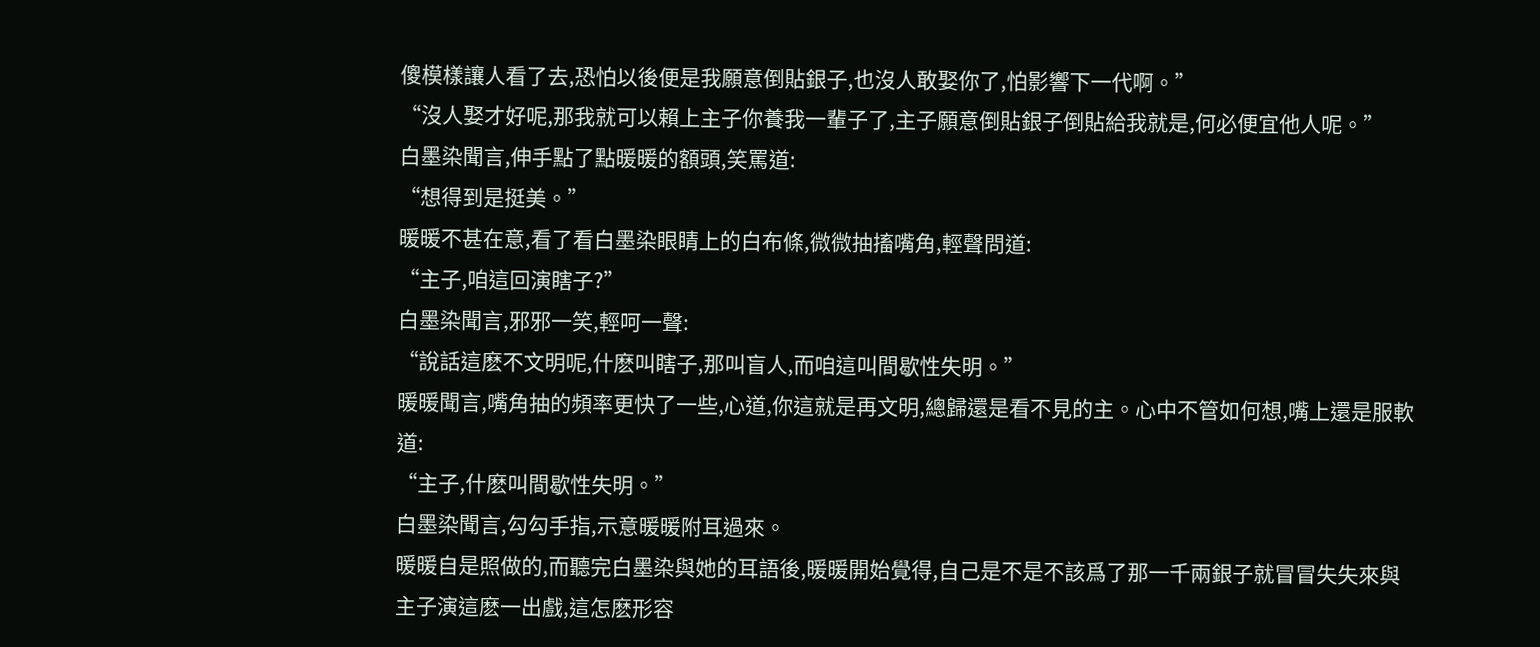傻模樣讓人看了去,恐怕以後便是我願意倒貼銀子,也沒人敢娶你了,怕影響下一代啊。”
“沒人娶才好呢,那我就可以賴上主子你養我一輩子了,主子願意倒貼銀子倒貼給我就是,何必便宜他人呢。”
白墨染聞言,伸手點了點暖暖的額頭,笑罵道:
“想得到是挺美。”
暖暖不甚在意,看了看白墨染眼睛上的白布條,微微抽搐嘴角,輕聲問道:
“主子,咱這回演瞎子?”
白墨染聞言,邪邪一笑,輕呵一聲:
“說話這麽不文明呢,什麽叫瞎子,那叫盲人,而咱這叫間歇性失明。”
暖暖聞言,嘴角抽的頻率更快了一些,心道,你這就是再文明,總歸還是看不見的主。心中不管如何想,嘴上還是服軟道:
“主子,什麽叫間歇性失明。”
白墨染聞言,勾勾手指,示意暖暖附耳過來。
暖暖自是照做的,而聽完白墨染與她的耳語後,暖暖開始覺得,自己是不是不該爲了那一千兩銀子就冒冒失失來與主子演這麽一出戲,這怎麽形容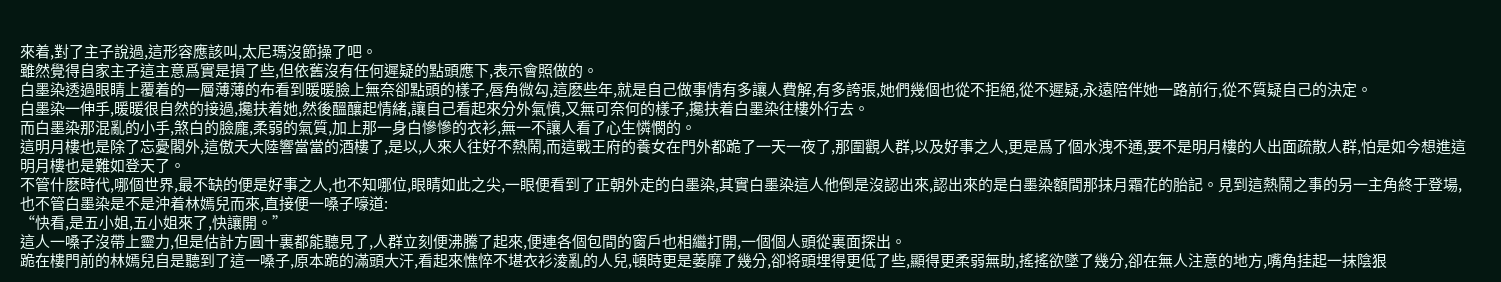來着,對了主子說過,這形容應該叫,太尼瑪沒節操了吧。
雖然覺得自家主子這主意爲實是損了些,但依舊沒有任何遲疑的點頭應下,表示會照做的。
白墨染透過眼睛上覆着的一層薄薄的布看到暖暖臉上無奈卻點頭的樣子,唇角微勾,這麽些年,就是自己做事情有多讓人費解,有多誇張,她們幾個也從不拒絕,從不遲疑,永遠陪伴她一路前行,從不質疑自己的決定。
白墨染一伸手,暖暖很自然的接過,攙扶着她,然後醞釀起情緒,讓自己看起來分外氣憤,又無可奈何的樣子,攙扶着白墨染往樓外行去。
而白墨染那混亂的小手,煞白的臉龐,柔弱的氣質,加上那一身白慘慘的衣衫,無一不讓人看了心生憐憫的。
這明月樓也是除了忘憂閣外,這傲天大陸響當當的酒樓了,是以,人來人往好不熱鬧,而這戰王府的養女在門外都跪了一天一夜了,那圍觀人群,以及好事之人,更是爲了個水洩不通,要不是明月樓的人出面疏散人群,怕是如今想進這明月樓也是難如登天了。
不管什麽時代,哪個世界,最不缺的便是好事之人,也不知哪位,眼睛如此之尖,一眼便看到了正朝外走的白墨染,其實白墨染這人他倒是沒認出來,認出來的是白墨染額間那抹月霜花的胎記。見到這熱鬧之事的另一主角終于登場,也不管白墨染是不是沖着林嫣兒而來,直接便一嗓子嚎道:
“快看,是五小姐,五小姐來了,快讓開。”
這人一嗓子沒帶上靈力,但是估計方圓十裏都能聽見了,人群立刻便沸騰了起來,便連各個包間的窗戶也相繼打開,一個個人頭從裏面探出。
跪在樓門前的林嫣兒自是聽到了這一嗓子,原本跪的滿頭大汗,看起來憔悴不堪衣衫淩亂的人兒,頓時更是萎靡了幾分,卻将頭埋得更低了些,顯得更柔弱無助,搖搖欲墜了幾分,卻在無人注意的地方,嘴角挂起一抹陰狠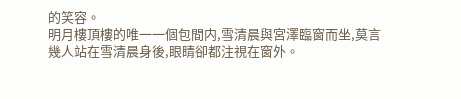的笑容。
明月樓頂樓的唯一一個包間内,雪清晨與宮澤臨窗而坐,莫言幾人站在雪清晨身後,眼睛卻都注視在窗外。